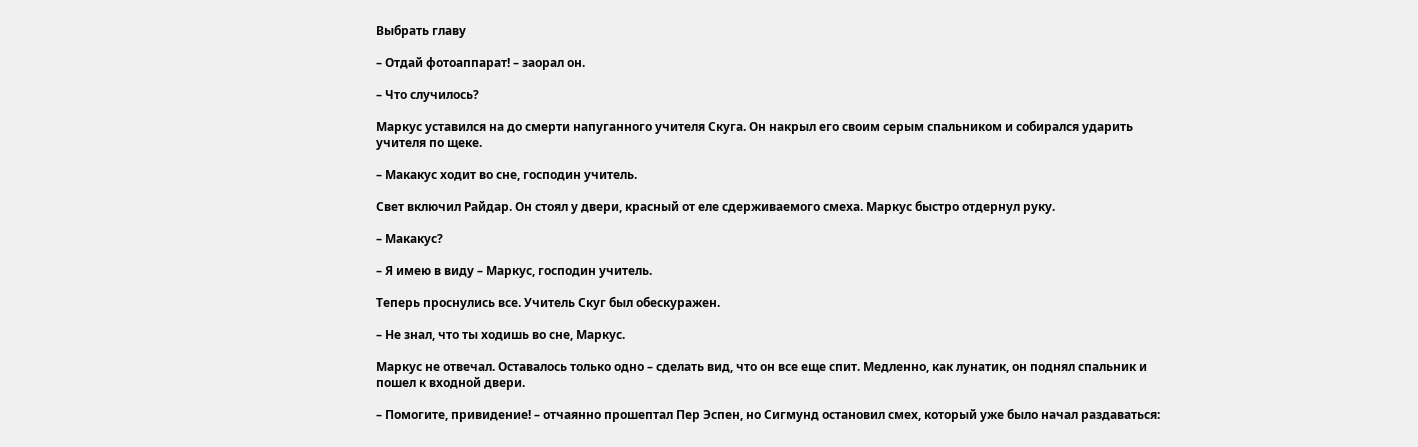Выбрать главу

– Отдай фотоаппарат! – заорал он.

– Что случилось?

Маркус уставился на до смерти напуганного учителя Скуга. Он накрыл его своим серым спальником и собирался ударить учителя по щеке.

– Макакус ходит во сне, господин учитель.

Свет включил Райдар. Он стоял у двери, красный от еле сдерживаемого смеха. Маркус быстро отдернул руку.

– Макакус?

– Я имею в виду – Маркус, господин учитель.

Теперь проснулись все. Учитель Скуг был обескуражен.

– Не знал, что ты ходишь во сне, Маркус.

Маркус не отвечал. Оставалось только одно – сделать вид, что он все еще спит. Медленно, как лунатик, он поднял спальник и пошел к входной двери.

– Помогите, привидение! – отчаянно прошептал Пер Эспен, но Сигмунд остановил смех, который уже было начал раздаваться: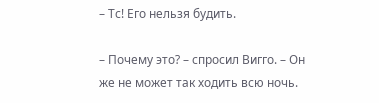– Тс! Его нельзя будить.

– Почему это? – спросил Вигго. – Он же не может так ходить всю ночь.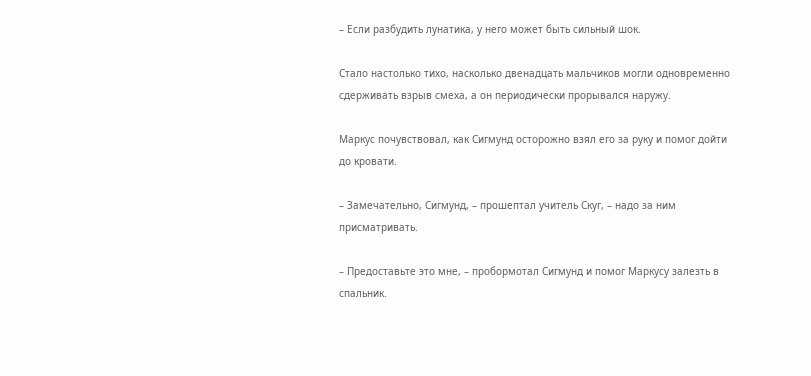– Если разбудить лунатика, у него может быть сильный шок.

Стало настолько тихо, насколько двенадцать мальчиков могли одновременно сдерживать взрыв смеха, а он периодически прорывался наружу.

Маркус почувствовал, как Сигмунд осторожно взял его за руку и помог дойти до кровати.

– Замечательно, Сигмунд, – прошептал учитель Скуг, – надо за ним присматривать.

– Предоставьте это мне, – пробормотал Сигмунд и помог Маркусу залезть в спальник.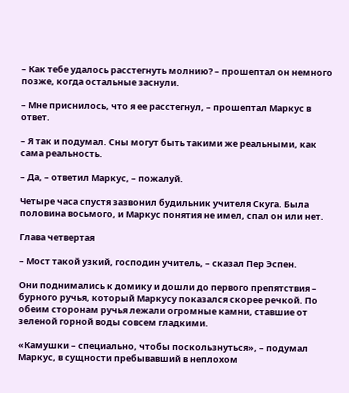– Как тебе удалось расстегнуть молнию? – прошептал он немного позже, когда остальные заснули.

– Мне приснилось, что я ее расстегнул, – прошептал Маркус в ответ.

– Я так и подумал. Сны могут быть такими же реальными, как сама реальность.

– Да, – ответил Маркус, – пожалуй.

Четыре часа спустя зазвонил будильник учителя Скуга. Была половина восьмого, и Маркус понятия не имел, спал он или нет.

Глава четвертая

– Мост такой узкий, господин учитель, – сказал Пер Эспен.

Они поднимались к домику и дошли до первого препятствия – бурного ручья, который Маркусу показался скорее речкой. По обеим сторонам ручья лежали огромные камни, ставшие от зеленой горной воды совсем гладкими.

«Камушки – специально, чтобы поскользнуться», – подумал Маркус, в сущности пребывавший в неплохом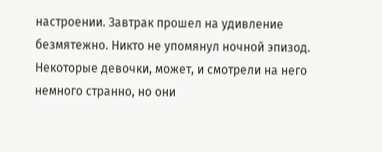настроении. Завтрак прошел на удивление безмятежно. Никто не упомянул ночной эпизод. Некоторые девочки, может, и смотрели на него немного странно, но они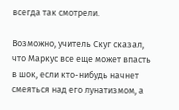всегда так смотрели.

Возможно, учитель Скуг сказал, что Маркус все еще может впасть в шок, если кто-нибудь начнет смеяться над его лунатизмом, а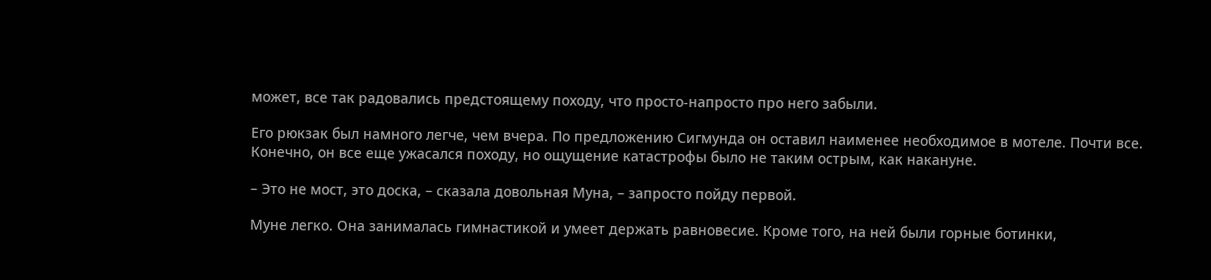может, все так радовались предстоящему походу, что просто-напросто про него забыли.

Его рюкзак был намного легче, чем вчера. По предложению Сигмунда он оставил наименее необходимое в мотеле. Почти все. Конечно, он все еще ужасался походу, но ощущение катастрофы было не таким острым, как накануне.

– Это не мост, это доска, – сказала довольная Муна, – запросто пойду первой.

Муне легко. Она занималась гимнастикой и умеет держать равновесие. Кроме того, на ней были горные ботинки,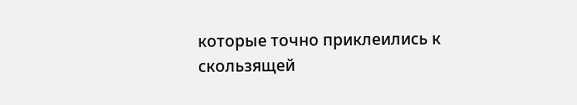которые точно приклеились к скользящей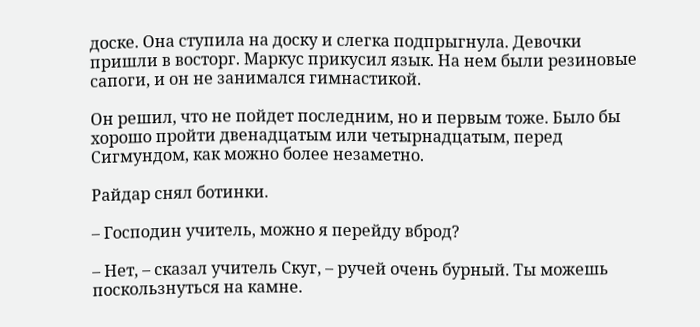доске. Она ступила на доску и слегка подпрыгнула. Девочки пришли в восторг. Маркус прикусил язык. На нем были резиновые сапоги, и он не занимался гимнастикой.

Он решил, что не пойдет последним, но и первым тоже. Было бы хорошо пройти двенадцатым или четырнадцатым, перед Сигмундом, как можно более незаметно.

Райдар снял ботинки.

– Господин учитель, можно я перейду вброд?

– Нет, – сказал учитель Скуг, – ручей очень бурный. Ты можешь поскользнуться на камне.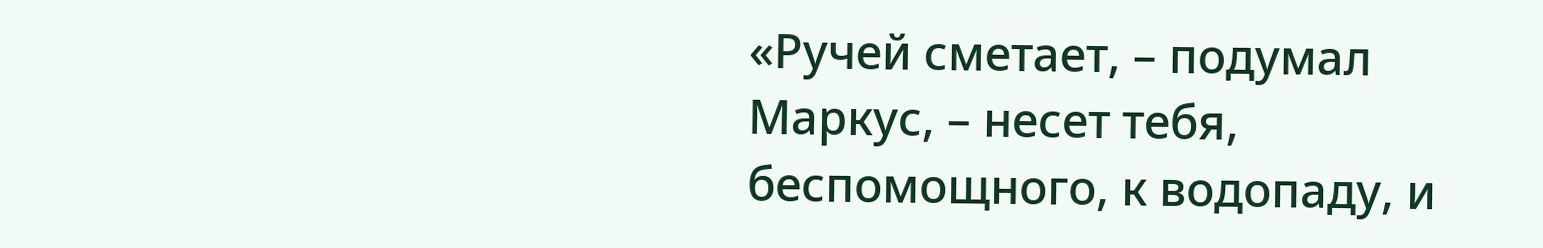«Ручей сметает, – подумал Маркус, – несет тебя, беспомощного, к водопаду, и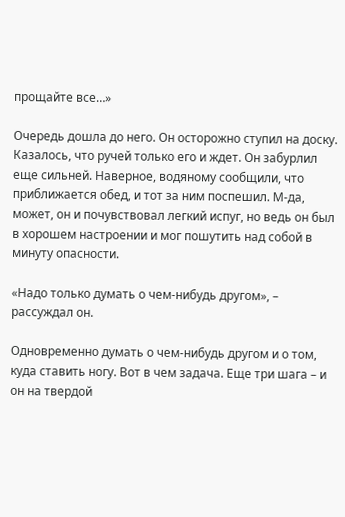прощайте все…»

Очередь дошла до него. Он осторожно ступил на доску. Казалось, что ручей только его и ждет. Он забурлил еще сильней. Наверное, водяному сообщили, что приближается обед, и тот за ним поспешил. М-да, может, он и почувствовал легкий испуг, но ведь он был в хорошем настроении и мог пошутить над собой в минуту опасности.

«Надо только думать о чем-нибудь другом», – рассуждал он.

Одновременно думать о чем-нибудь другом и о том, куда ставить ногу. Вот в чем задача. Еще три шага – и он на твердой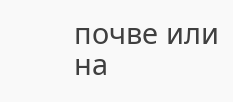почве или на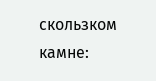скользком камне: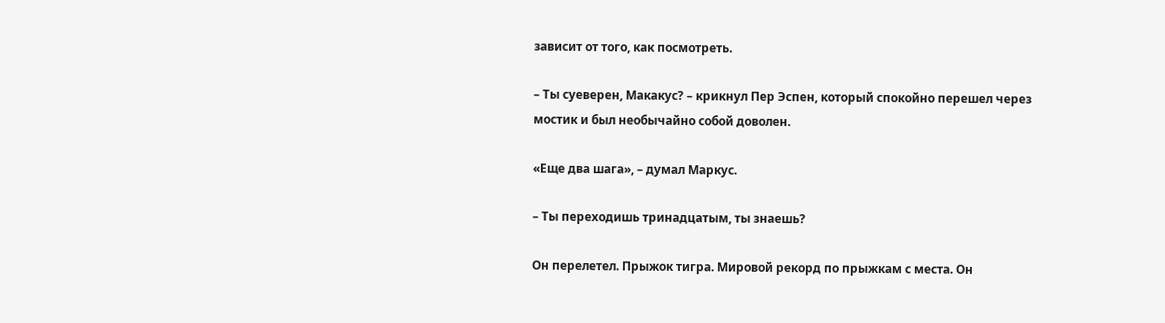зависит от того, как посмотреть.

– Ты суеверен, Макакус? – крикнул Пер Эспен, который спокойно перешел через мостик и был необычайно собой доволен.

«Еще два шага», – думал Маркус.

– Ты переходишь тринадцатым, ты знаешь?

Он перелетел. Прыжок тигра. Мировой рекорд по прыжкам с места. Он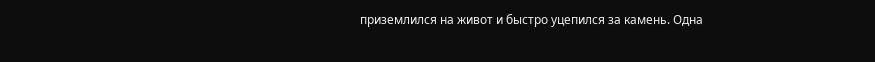приземлился на живот и быстро уцепился за камень. Одна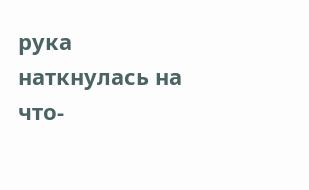рука наткнулась на что-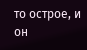то острое, и он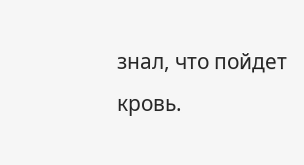знал, что пойдет кровь.